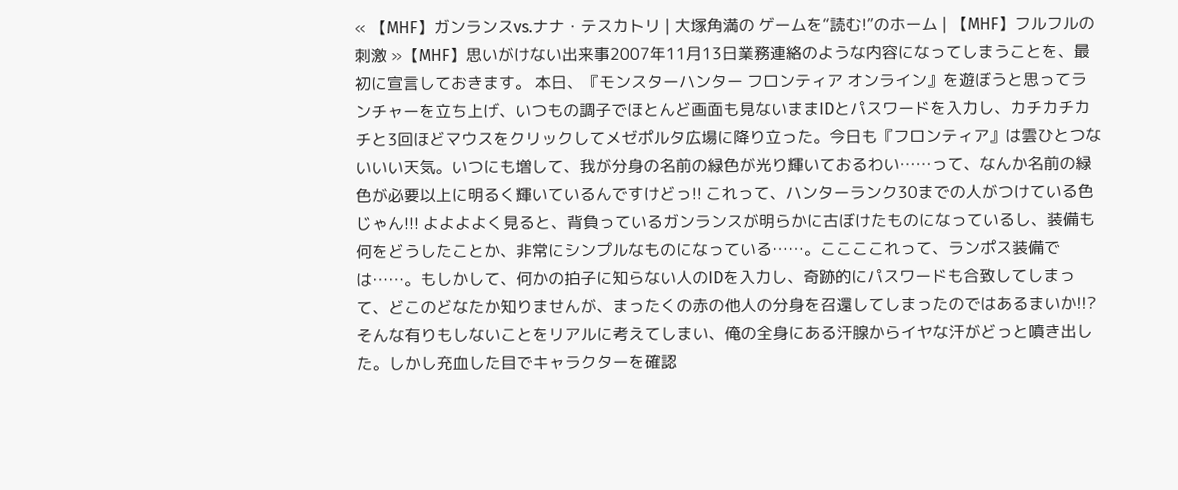« 【MHF】ガンランスvs.ナナ・テスカトリ | 大塚角満の ゲームを“読む!”のホーム | 【MHF】フルフルの刺激 »【MHF】思いがけない出来事2007年11月13日業務連絡のような内容になってしまうことを、最初に宣言しておきます。 本日、『モンスターハンター フロンティア オンライン』を遊ぼうと思ってランチャーを立ち上げ、いつもの調子でほとんど画面も見ないままIDとパスワードを入力し、カチカチカチと3回ほどマウスをクリックしてメゼポルタ広場に降り立った。今日も『フロンティア』は雲ひとつないいい天気。いつにも増して、我が分身の名前の緑色が光り輝いておるわい……って、なんか名前の緑色が必要以上に明るく輝いているんですけどっ!! これって、ハンターランク30までの人がつけている色じゃん!!! よよよよく見ると、背負っているガンランスが明らかに古ぼけたものになっているし、装備も何をどうしたことか、非常にシンプルなものになっている……。ここここれって、ランポス装備では……。もしかして、何かの拍子に知らない人のIDを入力し、奇跡的にパスワードも合致してしまって、どこのどなたか知りませんが、まったくの赤の他人の分身を召還してしまったのではあるまいか!!? そんな有りもしないことをリアルに考えてしまい、俺の全身にある汗腺からイヤな汗がどっと噴き出した。しかし充血した目でキャラクターを確認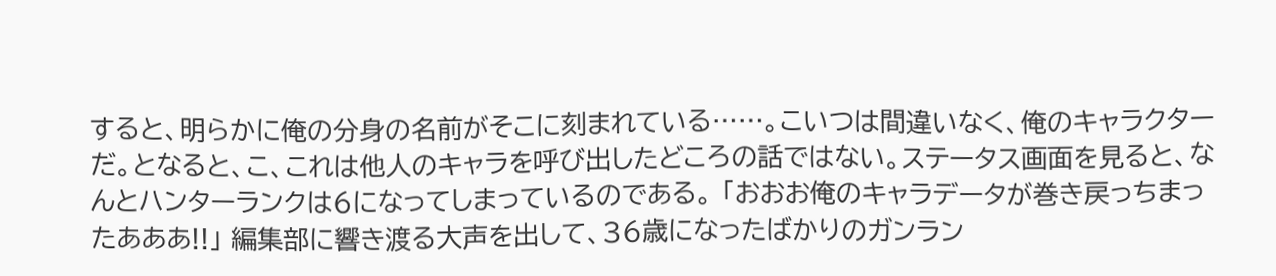すると、明らかに俺の分身の名前がそこに刻まれている……。こいつは間違いなく、俺のキャラクターだ。となると、こ、これは他人のキャラを呼び出したどころの話ではない。ステータス画面を見ると、なんとハンターランクは6になってしまっているのである。 「おおお俺のキャラデータが巻き戻っちまったあああ!!」 編集部に響き渡る大声を出して、36歳になったばかりのガンラン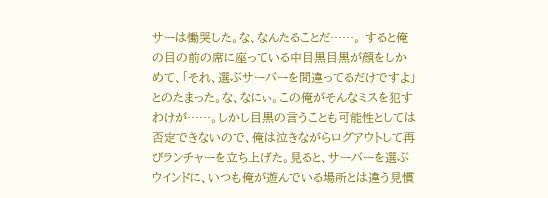サーは慟哭した。な、なんたることだ……。 すると俺の目の前の席に座っている中目黒目黒が顔をしかめて、「それ、選ぶサーバーを間違ってるだけですよ」とのたまった。な、なにぃ。この俺がそんなミスを犯すわけが……。しかし目黒の言うことも可能性としては否定できないので、俺は泣きながらログアウトして再びランチャーを立ち上げた。見ると、サーバーを選ぶウインドに、いつも俺が遊んでいる場所とは違う見慣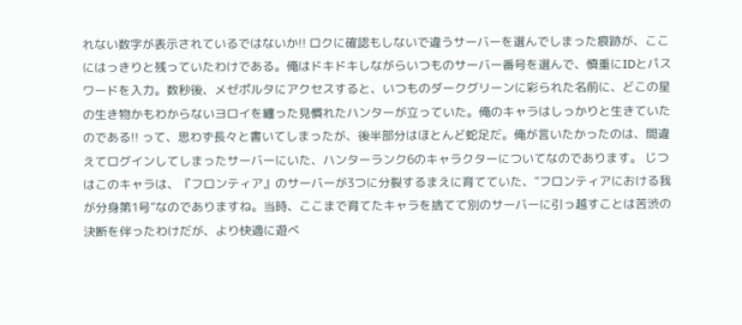れない数字が表示されているではないか!! ロクに確認もしないで違うサーバーを選んでしまった痕跡が、ここにはっきりと残っていたわけである。俺はドキドキしながらいつものサーバー番号を選んで、慎重にIDとパスワードを入力。数秒後、メゼポルタにアクセスすると、いつものダークグリーンに彩られた名前に、どこの星の生き物かもわからないヨロイを纏った見慣れたハンターが立っていた。俺のキャラはしっかりと生きていたのである!! って、思わず長々と書いてしまったが、後半部分はほとんど蛇足だ。俺が言いたかったのは、間違えてログインしてしまったサーバーにいた、ハンターランク6のキャラクターについてなのであります。 じつはこのキャラは、『フロンティア』のサーバーが3つに分裂するまえに育てていた、”フロンティアにおける我が分身第1号”なのでありますね。当時、ここまで育てたキャラを捨てて別のサーバーに引っ越すことは苦渋の決断を伴ったわけだが、より快適に遊べ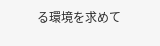る環境を求めて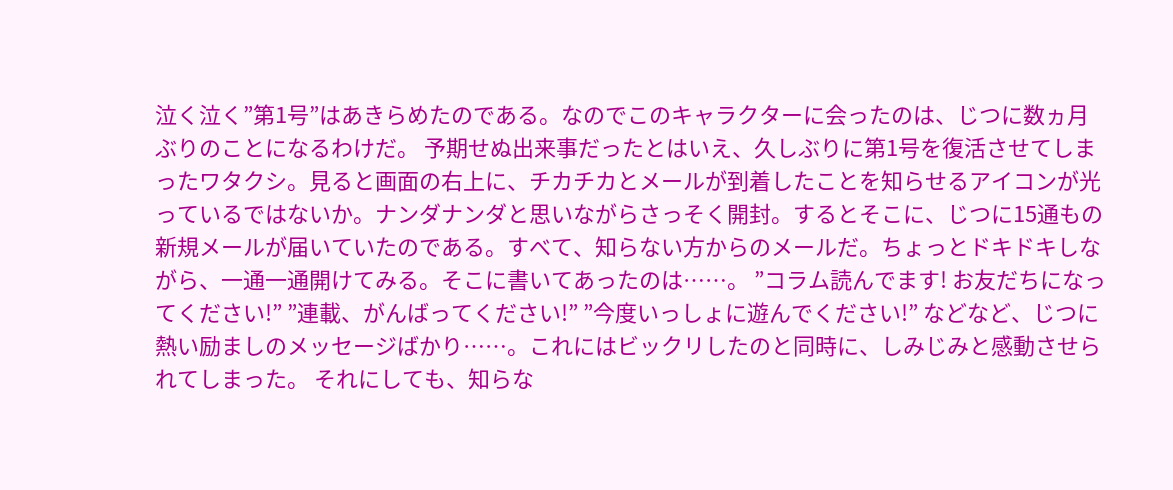泣く泣く”第1号”はあきらめたのである。なのでこのキャラクターに会ったのは、じつに数ヵ月ぶりのことになるわけだ。 予期せぬ出来事だったとはいえ、久しぶりに第1号を復活させてしまったワタクシ。見ると画面の右上に、チカチカとメールが到着したことを知らせるアイコンが光っているではないか。ナンダナンダと思いながらさっそく開封。するとそこに、じつに15通もの新規メールが届いていたのである。すべて、知らない方からのメールだ。ちょっとドキドキしながら、一通一通開けてみる。そこに書いてあったのは……。 ”コラム読んでます! お友だちになってください!” ”連載、がんばってください!” ”今度いっしょに遊んでください!” などなど、じつに熱い励ましのメッセージばかり……。これにはビックリしたのと同時に、しみじみと感動させられてしまった。 それにしても、知らな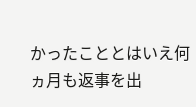かったこととはいえ何ヵ月も返事を出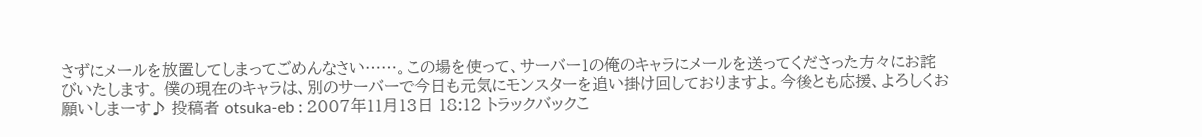さずにメールを放置してしまってごめんなさい……。この場を使って、サーバー1の俺のキャラにメールを送ってくださった方々にお詫びいたします。 僕の現在のキャラは、別のサーバーで今日も元気にモンスターを追い掛け回しておりますよ。今後とも応援、よろしくお願いしまーす♪ 投稿者 otsuka-eb : 2007年11月13日 18:12 トラックバックこ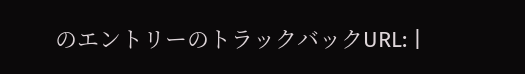のエントリーのトラックバックURL: |